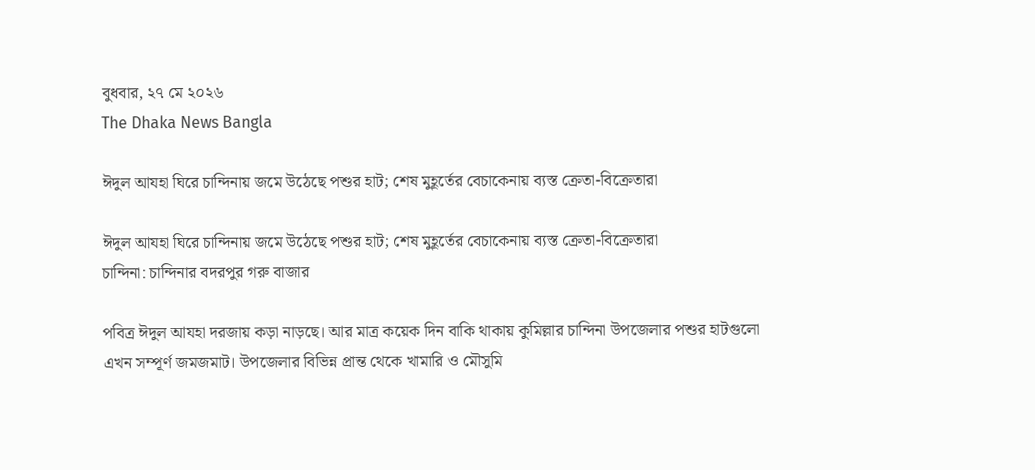বুধবার, ২৭ মে ২০২৬
The Dhaka News Bangla

ঈদুল আযহা ঘিরে চান্দিনায় জমে উঠেছে পশুর হাট; শেষ মুহূর্তের বেচাকেনায় ব্যস্ত ক্রেতা-বিক্রেতারা

ঈদুল আযহা ঘিরে চান্দিনায় জমে উঠেছে পশুর হাট; শেষ মুহূর্তের বেচাকেনায় ব্যস্ত ক্রেতা-বিক্রেতারা
চান্দিনা: চান্দিনার বদরপুর গরু বাজার

পবিত্র ঈদুল আযহা দরজায় কড়া নাড়ছে। আর মাত্র কয়েক দিন বাকি থাকায় কুমিল্লার চান্দিনা উপজেলার পশুর হাটগুলো এখন সম্পূর্ণ জমজমাট। উপজেলার বিভিন্ন প্রান্ত থেকে খামারি ও মৌসুমি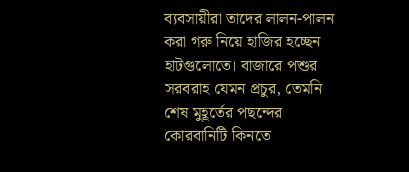ব্যবসায়ীরা তাদের লালন-পালন করা গরু নিয়ে হাজির হচ্ছেন হাটগুলোতে। বাজারে পশুর সরবরাহ যেমন প্রচুর, তেমনি শেষ মুহূর্তের পছন্দের কোরবানিটি কিনতে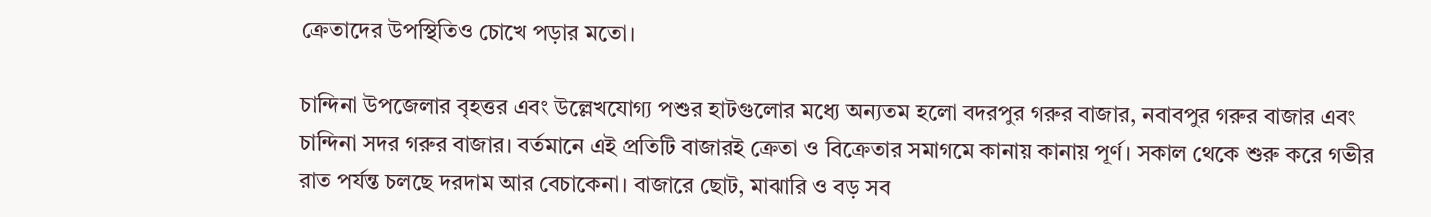ক্রেতাদের উপস্থিতিও চোখে পড়ার মতো।

চান্দিনা উপজেলার বৃহত্তর এবং উল্লেখযোগ্য পশুর হাটগুলোর মধ্যে অন্যতম হলো বদরপুর গরুর বাজার, নবাবপুর গরুর বাজার এবং চান্দিনা সদর গরুর বাজার। বর্তমানে এই প্রতিটি বাজারই ক্রেতা ও বিক্রেতার সমাগমে কানায় কানায় পূর্ণ। সকাল থেকে শুরু করে গভীর রাত পর্যন্ত চলছে দরদাম আর বেচাকেনা। বাজারে ছোট, মাঝারি ও বড় সব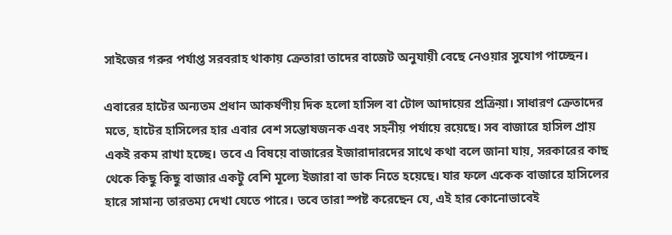সাইজের গরুর পর্যাপ্ত সরবরাহ থাকায় ক্রেতারা তাদের বাজেট অনুযায়ী বেছে নেওয়ার সুযোগ পাচ্ছেন।

এবারের হাটের অন্যতম প্রধান আকর্ষণীয় দিক হলো হাসিল বা টোল আদায়ের প্রক্রিয়া। সাধারণ ক্রেতাদের মতে, হাটের হাসিলের হার এবার বেশ সন্তোষজনক এবং সহনীয় পর্যায়ে রয়েছে। সব বাজারে হাসিল প্রায় একই রকম রাখা হচ্ছে। তবে এ বিষয়ে বাজারের ইজারাদারদের সাথে কথা বলে জানা যায়, সরকারের কাছ থেকে কিছু কিছু বাজার একটু বেশি মূল্যে ইজারা বা ডাক নিতে হয়েছে। যার ফলে একেক বাজারে হাসিলের হারে সামান্য তারতম্য দেখা যেতে পারে। তবে তারা স্পষ্ট করেছেন যে, এই হার কোনোভাবেই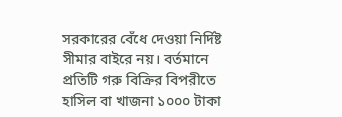সরকারের বেঁধে দেওয়া নির্দিষ্ট সীমার বাইরে নয়। বর্তমানে প্রতিটি গরু বিক্রির বিপরীতে হাসিল বা খাজনা ১০০০ টাকা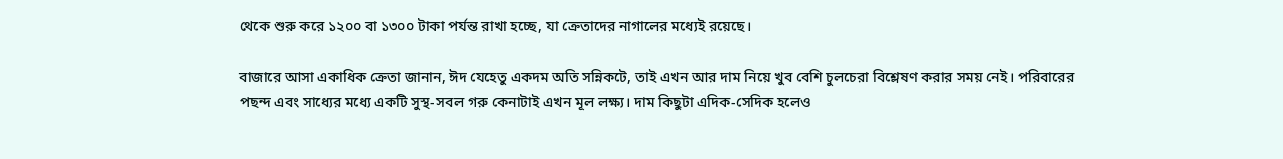থেকে শুরু করে ১২০০ বা ১৩০০ টাকা পর্যন্ত রাখা হচ্ছে, যা ক্রেতাদের নাগালের মধ্যেই রয়েছে।

বাজারে আসা একাধিক ক্রেতা জানান, ঈদ যেহেতু একদম অতি সন্নিকটে, তাই এখন আর দাম নিয়ে খুব বেশি চুলচেরা বিশ্লেষণ করার সময় নেই। পরিবারের পছন্দ এবং সাধ্যের মধ্যে একটি সুস্থ-সবল গরু কেনাটাই এখন মূল লক্ষ্য। দাম কিছুটা এদিক-সেদিক হলেও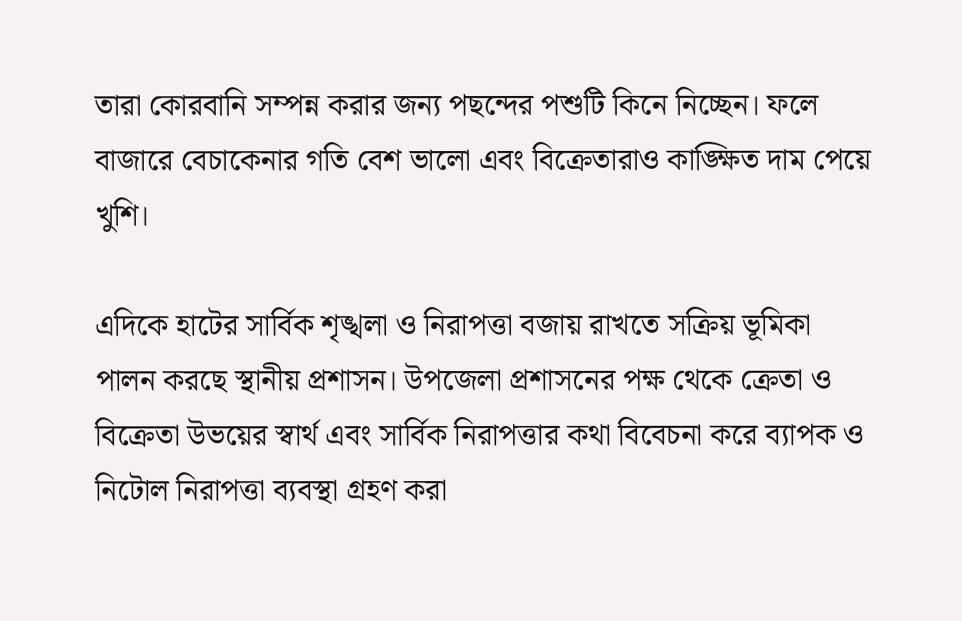তারা কোরবানি সম্পন্ন করার জন্য পছন্দের পশুটি কিনে নিচ্ছেন। ফলে বাজারে বেচাকেনার গতি বেশ ভালো এবং বিক্রেতারাও কাঙ্ক্ষিত দাম পেয়ে খুশি।

এদিকে হাটের সার্বিক শৃঙ্খলা ও নিরাপত্তা বজায় রাখতে সক্রিয় ভূমিকা পালন করছে স্থানীয় প্রশাসন। উপজেলা প্রশাসনের পক্ষ থেকে ক্রেতা ও বিক্রেতা উভয়ের স্বার্থ এবং সার্বিক নিরাপত্তার কথা বিবেচনা করে ব্যাপক ও নিটোল নিরাপত্তা ব্যবস্থা গ্রহণ করা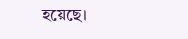হয়েছে।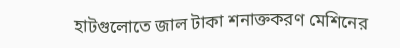হাটগুলোতে জাল টাকা শনাক্তকরণ মেশিনের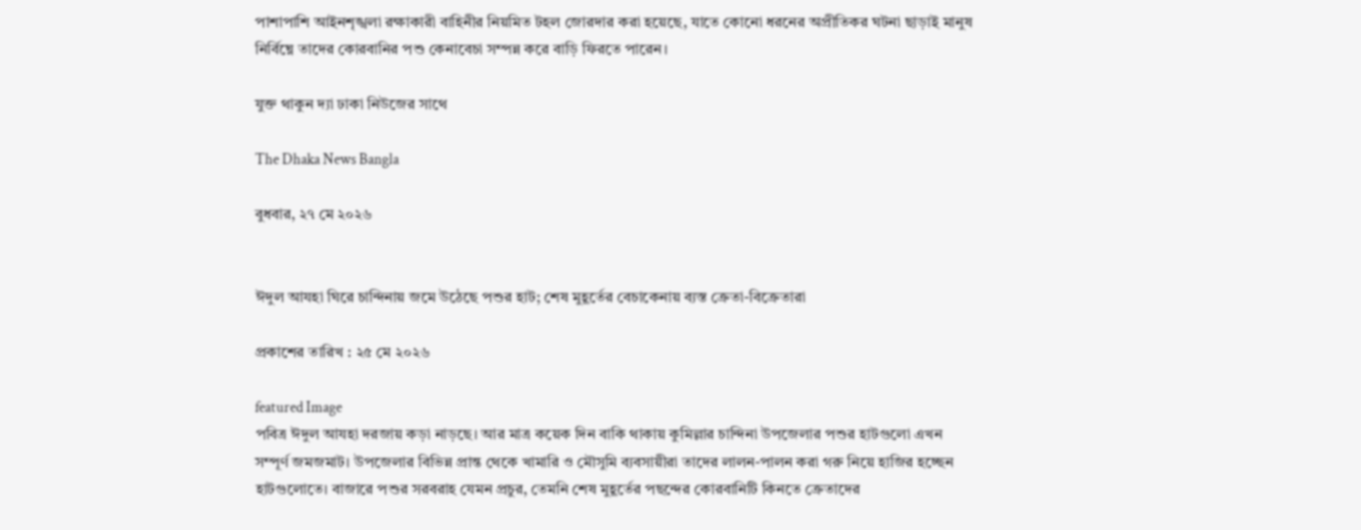পাশাপাশি আইনশৃঙ্খলা রক্ষাকারী বাহিনীর নিয়মিত টহল জোরদার করা হয়েছে, যাতে কোনো ধরনের অপ্রীতিকর ঘটনা ছাড়াই মানুষ নির্বিঘ্নে তাদের কোরবানির পশু কেনাবেচা সম্পন্ন করে বাড়ি ফিরতে পারেন।

যুক্ত থাকুন দ্যা ঢাকা নিউজের সাথে

The Dhaka News Bangla

বুধবার, ২৭ মে ২০২৬


ঈদুল আযহা ঘিরে চান্দিনায় জমে উঠেছে পশুর হাট; শেষ মুহূর্তের বেচাকেনায় ব্যস্ত ক্রেতা-বিক্রেতারা

প্রকাশের তারিখ : ২৫ মে ২০২৬

featured Image
পবিত্র ঈদুল আযহা দরজায় কড়া নাড়ছে। আর মাত্র কয়েক দিন বাকি থাকায় কুমিল্লার চান্দিনা উপজেলার পশুর হাটগুলো এখন সম্পূর্ণ জমজমাট। উপজেলার বিভিন্ন প্রান্ত থেকে খামারি ও মৌসুমি ব্যবসায়ীরা তাদের লালন-পালন করা গরু নিয়ে হাজির হচ্ছেন হাটগুলোতে। বাজারে পশুর সরবরাহ যেমন প্রচুর, তেমনি শেষ মুহূর্তের পছন্দের কোরবানিটি কিনতে ক্রেতাদের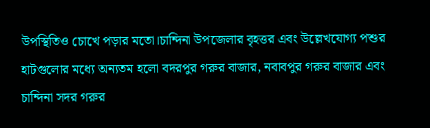উপস্থিতিও চোখে পড়ার মতো।চান্দিনা উপজেলার বৃহত্তর এবং উল্লেখযোগ্য পশুর হাটগুলোর মধ্যে অন্যতম হলো বদরপুর গরুর বাজার, নবাবপুর গরুর বাজার এবং চান্দিনা সদর গরুর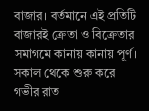বাজার। বর্তমানে এই প্রতিটি বাজারই ক্রেতা ও বিক্রেতার সমাগমে কানায় কানায় পূর্ণ। সকাল থেকে শুরু করে গভীর রাত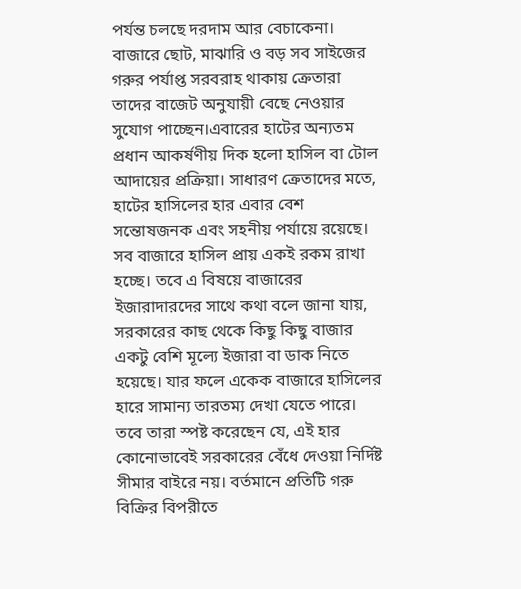পর্যন্ত চলছে দরদাম আর বেচাকেনা। বাজারে ছোট, মাঝারি ও বড় সব সাইজের গরুর পর্যাপ্ত সরবরাহ থাকায় ক্রেতারা তাদের বাজেট অনুযায়ী বেছে নেওয়ার সুযোগ পাচ্ছেন।এবারের হাটের অন্যতম প্রধান আকর্ষণীয় দিক হলো হাসিল বা টোল আদায়ের প্রক্রিয়া। সাধারণ ক্রেতাদের মতে, হাটের হাসিলের হার এবার বেশ সন্তোষজনক এবং সহনীয় পর্যায়ে রয়েছে। সব বাজারে হাসিল প্রায় একই রকম রাখা হচ্ছে। তবে এ বিষয়ে বাজারের ইজারাদারদের সাথে কথা বলে জানা যায়, সরকারের কাছ থেকে কিছু কিছু বাজার একটু বেশি মূল্যে ইজারা বা ডাক নিতে হয়েছে। যার ফলে একেক বাজারে হাসিলের হারে সামান্য তারতম্য দেখা যেতে পারে। তবে তারা স্পষ্ট করেছেন যে, এই হার কোনোভাবেই সরকারের বেঁধে দেওয়া নির্দিষ্ট সীমার বাইরে নয়। বর্তমানে প্রতিটি গরু বিক্রির বিপরীতে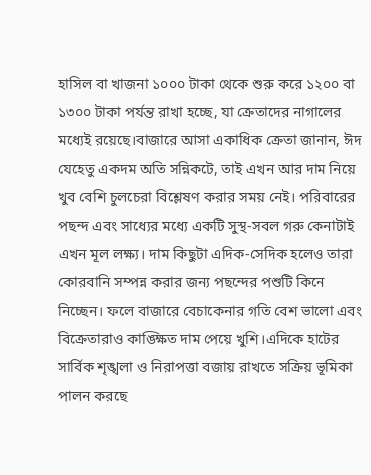হাসিল বা খাজনা ১০০০ টাকা থেকে শুরু করে ১২০০ বা ১৩০০ টাকা পর্যন্ত রাখা হচ্ছে, যা ক্রেতাদের নাগালের মধ্যেই রয়েছে।বাজারে আসা একাধিক ক্রেতা জানান, ঈদ যেহেতু একদম অতি সন্নিকটে, তাই এখন আর দাম নিয়ে খুব বেশি চুলচেরা বিশ্লেষণ করার সময় নেই। পরিবারের পছন্দ এবং সাধ্যের মধ্যে একটি সুস্থ-সবল গরু কেনাটাই এখন মূল লক্ষ্য। দাম কিছুটা এদিক-সেদিক হলেও তারা কোরবানি সম্পন্ন করার জন্য পছন্দের পশুটি কিনে নিচ্ছেন। ফলে বাজারে বেচাকেনার গতি বেশ ভালো এবং বিক্রেতারাও কাঙ্ক্ষিত দাম পেয়ে খুশি।এদিকে হাটের সার্বিক শৃঙ্খলা ও নিরাপত্তা বজায় রাখতে সক্রিয় ভূমিকা পালন করছে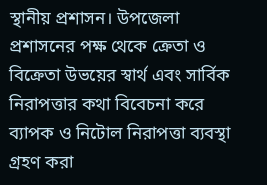স্থানীয় প্রশাসন। উপজেলা প্রশাসনের পক্ষ থেকে ক্রেতা ও বিক্রেতা উভয়ের স্বার্থ এবং সার্বিক নিরাপত্তার কথা বিবেচনা করে ব্যাপক ও নিটোল নিরাপত্তা ব্যবস্থা গ্রহণ করা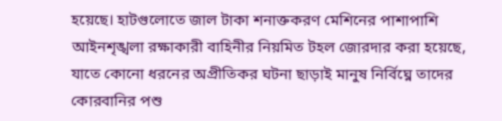হয়েছে। হাটগুলোতে জাল টাকা শনাক্তকরণ মেশিনের পাশাপাশি আইনশৃঙ্খলা রক্ষাকারী বাহিনীর নিয়মিত টহল জোরদার করা হয়েছে, যাতে কোনো ধরনের অপ্রীতিকর ঘটনা ছাড়াই মানুষ নির্বিঘ্নে তাদের কোরবানির পশু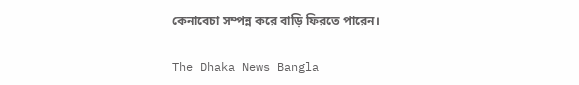কেনাবেচা সম্পন্ন করে বাড়ি ফিরতে পারেন।

The Dhaka News Bangla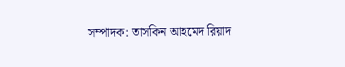সম্পাদক: তাসকিন আহমেদ রিয়াদ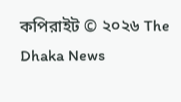কপিরাইট © ২০২৬ The Dhaka News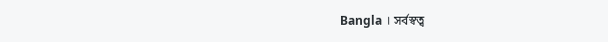Bangla । সর্বস্বত্ব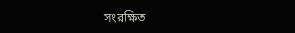সংরক্ষিত